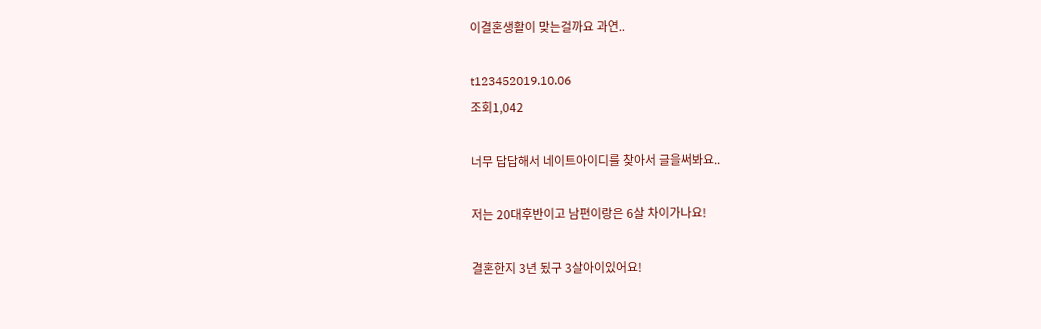이결혼생활이 맞는걸까요 과연..

t123452019.10.06
조회1,042

너무 답답해서 네이트아이디를 찾아서 글을써봐요..

저는 20대후반이고 남편이랑은 6살 차이가나요!

결혼한지 3년 됬구 3살아이있어요!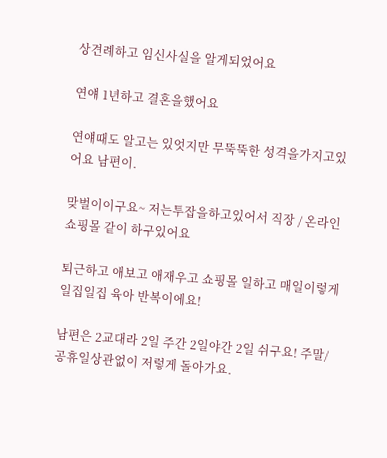상견례하고 임신사실을 알게되었어요

연얘 1년하고 결혼을했어요

연얘때도 알고는 있엇지만 무뚝뚝한 성격을가지고있어요 남편이.

맞벌이이구요~ 저는투잡을하고있어서 직장 / 온라인쇼핑몰 같이 하구있어요

퇴근하고 애보고 애재우고 쇼핑몰 일하고 매일이렇게  일집일집 육아 반복이에요!

남편은 2교대라 2일 주간 2일야간 2일 쉬구요! 주말/공휴일상관없이 저렇게 돌아가요.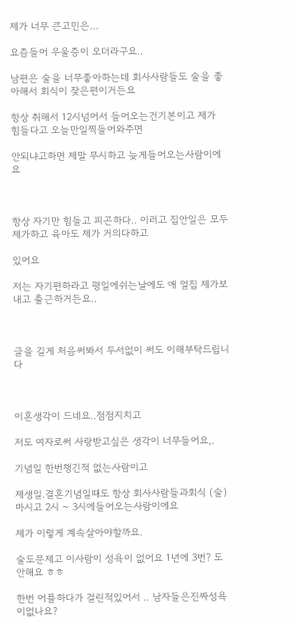제가 너무 큰고민은...

요즘들어 우울증이 오더라구요..

남편은 술을 너무좋아하는데 회사사람들도 술을 좋아해서 회식이 잦은편이거든요

항상 취해서 12시넘어서 들어오는건기본이고 제가 힘들다고 오늘만일찍들어와주면

안되냐고하면 제말 무시하고 늦게들어오는사람이에요



항상 자기만 힘들고 피곤하다.. 이러고 집안일은 모두 제가하고 육아도 제가 거의다하고

있어요

저는 자기편하라고 평일에쉬는날에도 애 얼집 제가보내고 출근하거든요..



글을 길게 처음써봐서 두서없이 써도 이해부탁드립니다



이혼생각이 드네요..점점지치고

저도 여자로써 사랑받고싶은 생각이 너무들어요,.

기념일 한번챙긴적 없는사람이고

제생일.결혼기념일때도 항상 회사사람들과회식 (술) 마시고 2시 ~ 3시에들어오는사람이에요

제가 이렇게 계속살아야할까요.

술도문제고 이사람이 성욕이 없어요 1년에 3번? 도 안해요 ㅎㅎ

한번 어플하다가 걸린적있어서 .. 남자들은진짜성욕이없나요?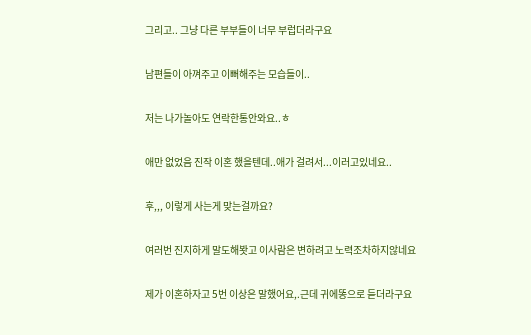그리고.. 그냥 다른 부부들이 너무 부럽더라구요

남편들이 아껴주고 이뻐해주는 모습들이..

저는 나가놀아도 연락한통안와요..ㅎ

애만 없었음 진작 이혼 했을텐데..애가 걸려서...이러고있네요..

후,,, 이렇게 사는게 맞는걸까요?

여러번 진지하게 말도해봣고 이사람은 변하려고 노력조차하지않네요

제가 이혼하자고 5번 이상은 말했어요,.근데 귀에똥으로 듣더라구요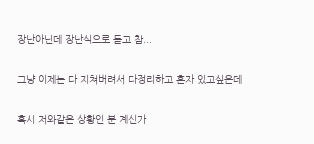장난아닌데 장난식으로 듣고 참...

그냥 이제는 다 지쳐버려서 다정리하고 혼자 있고싶은데

혹시 저와같은 상황인 분 계신가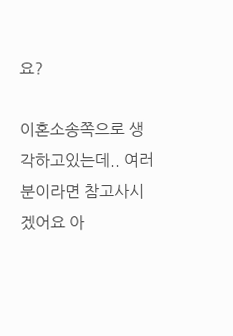요?

이혼소송쪽으로 생각하고있는데.. 여러분이라면 참고사시겠어요 아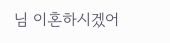님 이혼하시겠어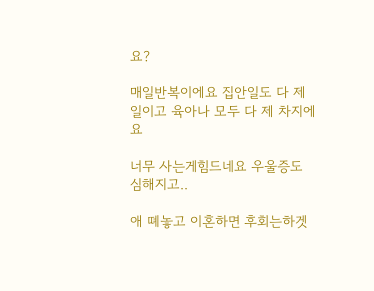요?

매일반복이에요 집안일도 다 제 일이고 육아나 모두 다 제 차지에요

너무 사는게힘드네요 우울증도 심해지고..

애 뗴놓고 이혼하면 후회는하겟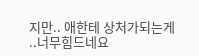지만.. 애한테 상처가되는게 ..너무힘드네요